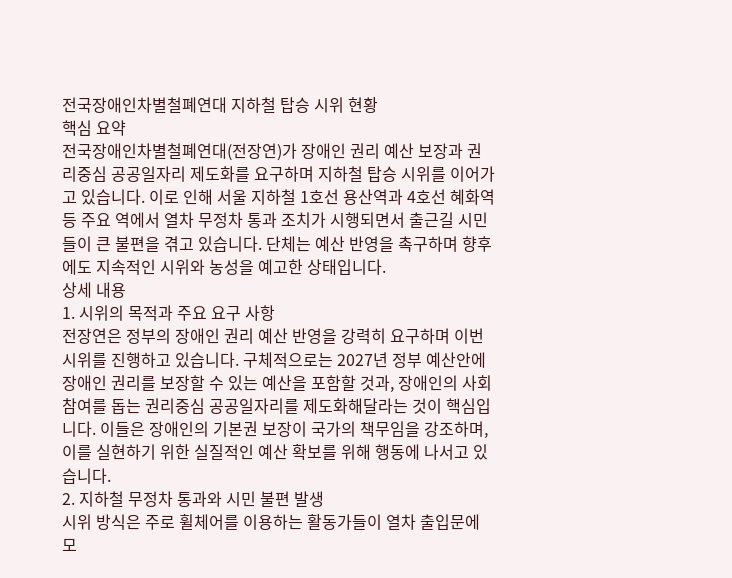전국장애인차별철폐연대 지하철 탑승 시위 현황
핵심 요약
전국장애인차별철폐연대(전장연)가 장애인 권리 예산 보장과 권리중심 공공일자리 제도화를 요구하며 지하철 탑승 시위를 이어가고 있습니다. 이로 인해 서울 지하철 1호선 용산역과 4호선 혜화역 등 주요 역에서 열차 무정차 통과 조치가 시행되면서 출근길 시민들이 큰 불편을 겪고 있습니다. 단체는 예산 반영을 촉구하며 향후에도 지속적인 시위와 농성을 예고한 상태입니다.
상세 내용
1. 시위의 목적과 주요 요구 사항
전장연은 정부의 장애인 권리 예산 반영을 강력히 요구하며 이번 시위를 진행하고 있습니다. 구체적으로는 2027년 정부 예산안에 장애인 권리를 보장할 수 있는 예산을 포함할 것과, 장애인의 사회 참여를 돕는 권리중심 공공일자리를 제도화해달라는 것이 핵심입니다. 이들은 장애인의 기본권 보장이 국가의 책무임을 강조하며, 이를 실현하기 위한 실질적인 예산 확보를 위해 행동에 나서고 있습니다.
2. 지하철 무정차 통과와 시민 불편 발생
시위 방식은 주로 휠체어를 이용하는 활동가들이 열차 출입문에 모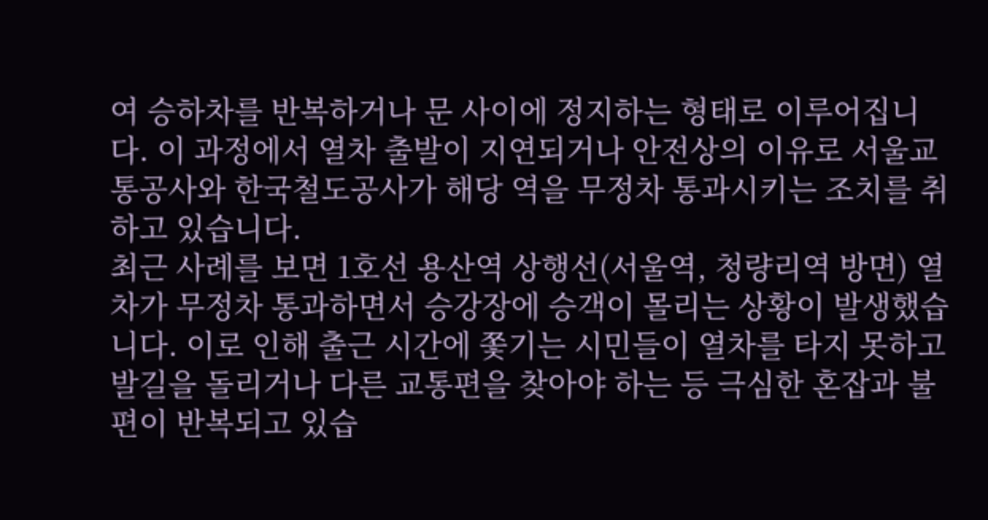여 승하차를 반복하거나 문 사이에 정지하는 형태로 이루어집니다. 이 과정에서 열차 출발이 지연되거나 안전상의 이유로 서울교통공사와 한국철도공사가 해당 역을 무정차 통과시키는 조치를 취하고 있습니다.
최근 사례를 보면 1호선 용산역 상행선(서울역, 청량리역 방면) 열차가 무정차 통과하면서 승강장에 승객이 몰리는 상황이 발생했습니다. 이로 인해 출근 시간에 쫓기는 시민들이 열차를 타지 못하고 발길을 돌리거나 다른 교통편을 찾아야 하는 등 극심한 혼잡과 불편이 반복되고 있습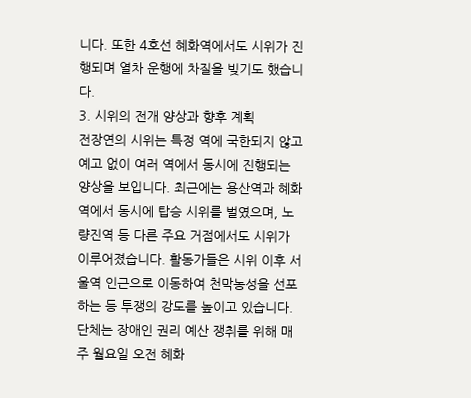니다. 또한 4호선 혜화역에서도 시위가 진행되며 열차 운행에 차질을 빚기도 했습니다.
3. 시위의 전개 양상과 향후 계획
전장연의 시위는 특정 역에 국한되지 않고 예고 없이 여러 역에서 동시에 진행되는 양상을 보입니다. 최근에는 용산역과 혜화역에서 동시에 탑승 시위를 벌였으며, 노량진역 등 다른 주요 거점에서도 시위가 이루어졌습니다. 활동가들은 시위 이후 서울역 인근으로 이동하여 천막농성을 선포하는 등 투쟁의 강도를 높이고 있습니다.
단체는 장애인 권리 예산 쟁취를 위해 매주 월요일 오전 혜화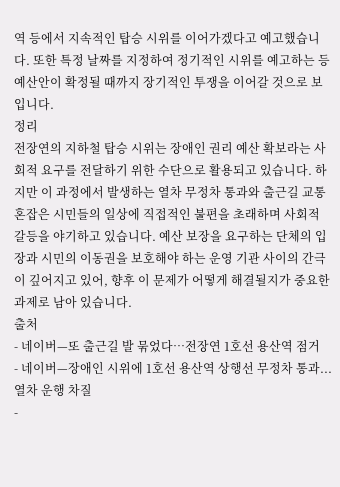역 등에서 지속적인 탑승 시위를 이어가겠다고 예고했습니다. 또한 특정 날짜를 지정하여 정기적인 시위를 예고하는 등 예산안이 확정될 때까지 장기적인 투쟁을 이어갈 것으로 보입니다.
정리
전장연의 지하철 탑승 시위는 장애인 권리 예산 확보라는 사회적 요구를 전달하기 위한 수단으로 활용되고 있습니다. 하지만 이 과정에서 발생하는 열차 무정차 통과와 출근길 교통 혼잡은 시민들의 일상에 직접적인 불편을 초래하며 사회적 갈등을 야기하고 있습니다. 예산 보장을 요구하는 단체의 입장과 시민의 이동권을 보호해야 하는 운영 기관 사이의 간극이 깊어지고 있어, 향후 이 문제가 어떻게 해결될지가 중요한 과제로 남아 있습니다.
출처
- 네이버—또 출근길 발 묶었다…전장연 1호선 용산역 점거
- 네이버—장애인 시위에 1호선 용산역 상행선 무정차 통과...열차 운행 차질
-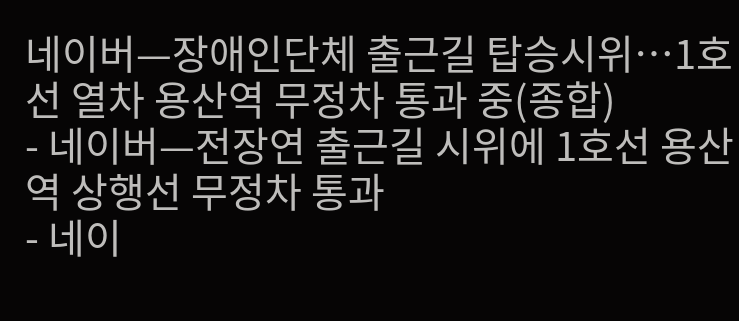네이버—장애인단체 출근길 탑승시위…1호선 열차 용산역 무정차 통과 중(종합)
- 네이버—전장연 출근길 시위에 1호선 용산역 상행선 무정차 통과
- 네이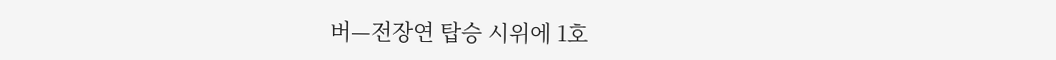버—전장연 탑승 시위에 1호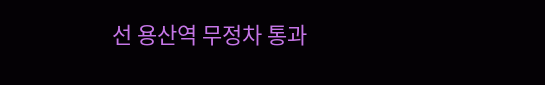선 용산역 무정차 통과